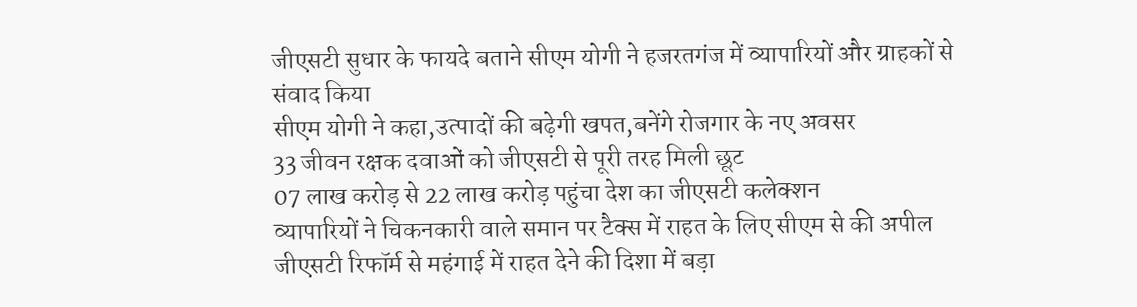जीएसटी सुधार के फायदे बताने सीएम योगी ने हजरतगंज में व्यापारियों और ग्राहकों से संवाद किया
सीएम योगी ने कहा,उत्पादों की बढ़ेगी खपत,बनेंगे रोजगार के नए अवसर
33 जीवन रक्षक दवाओं को जीएसटी से पूरी तरह मिली छूट
07 लाख करोड़ से 22 लाख करोड़ पहुंचा देश का जीएसटी कलेक्शन
व्यापारियों ने चिकनकारी वाले समान पर टैक्स में राहत के लिए सीएम से की अपील
जीएसटी रिफॉर्म से महंगाई में राहत देने की दिशा में बड़ा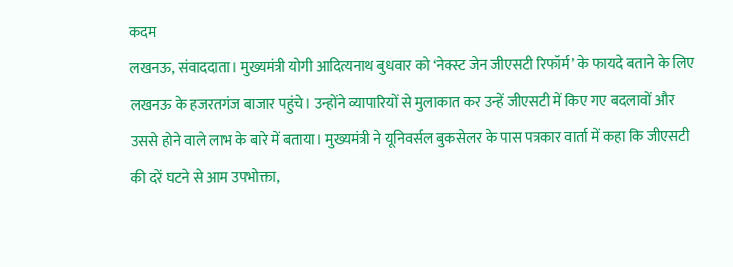कदम
लखनऊ, संवाददाता। मुख्यमंत्री योगी आदित्यनाथ बुधवार को ‘नेक्स्ट जेन जीएसटी रिफॉर्म’ के फायदे बताने के लिए लखनऊ के हजरतगंज बाजार पहुंचे। उन्होंने व्यापारियों से मुलाकात कर उन्हें जीएसटी में किए गए बदलावों और उससे होने वाले लाभ के बारे में बताया। मुख्यमंत्री ने यूनिवर्सल बुकसेलर के पास पत्रकार वार्ता में कहा कि जीएसटी की दरें घटने से आम उपभोक्ता,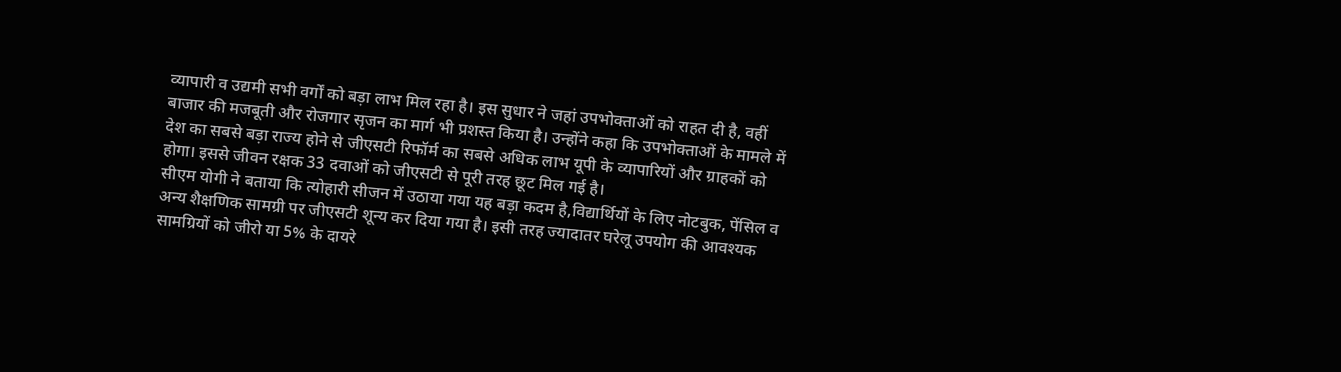व्यापारी व उद्यमी सभी वर्गों को बड़ा लाभ मिल रहा है। इस सुधार ने जहां उपभोक्ताओं को राहत दी है, वहीं बाजार की मजबूती और रोजगार सृजन का मार्ग भी प्रशस्त किया है। उन्होंने कहा कि उपभोक्ताओं के मामले में देश का सबसे बड़ा राज्य होने से जीएसटी रिफॉर्म का सबसे अधिक लाभ यूपी के व्यापारियों और ग्राहकों को होगा। इससे जीवन रक्षक 33 दवाओं को जीएसटी से पूरी तरह छूट मिल गई है।
सीएम योगी ने बताया कि त्योहारी सीजन में उठाया गया यह बड़ा कदम है,विद्यार्थियों के लिए नोटबुक, पेंसिल व अन्य शैक्षणिक सामग्री पर जीएसटी शून्य कर दिया गया है। इसी तरह ज्यादातर घरेलू उपयोग की आवश्यक सामग्रियों को जीरो या 5% के दायरे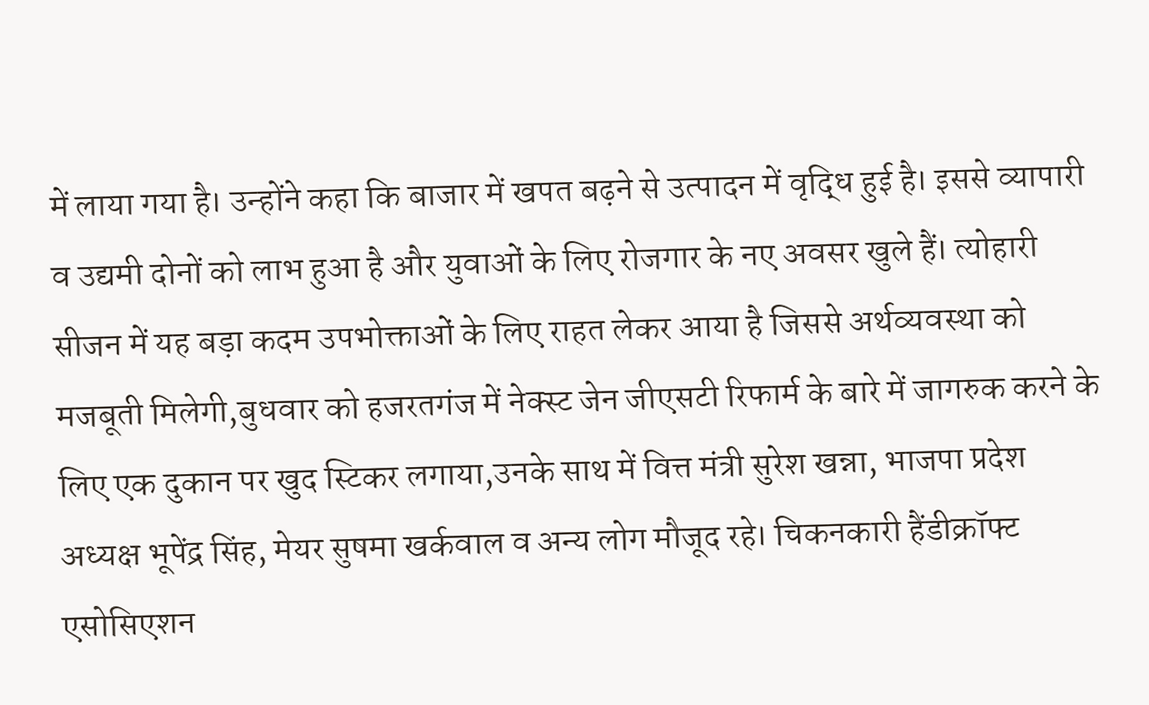में लाया गया है। उन्होंने कहा कि बाजार में खपत बढ़ने से उत्पादन में वृद्धि हुई है। इससे व्यापारी व उद्यमी दोनों को लाभ हुआ है और युवाओं के लिए रोजगार के नए अवसर खुले हैं। त्योहारी सीजन में यह बड़ा कदम उपभोक्ताओं के लिए राहत लेकर आया है जिससे अर्थव्यवस्था को मजबूती मिलेगी,बुधवार को हजरतगंज में नेक्स्ट जेन जीएसटी रिफार्म के बारे में जागरुक करने के लिए एक दुकान पर खुद स्टिकर लगाया,उनके साथ में वित्त मंत्री सुरेश खन्ना, भाजपा प्रदेश अध्यक्ष भूपेंद्र सिंह, मेयर सुषमा खर्कवाल व अन्य लोग मौजूद रहे। चिकनकारी हैंडीक्रॉफ्ट एसोसिएशन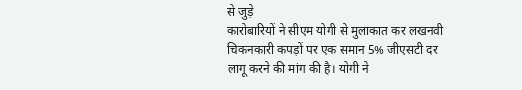से जुड़े
कारोबारियों ने सीएम योगी से मुलाकात कर लखनवी चिकनकारी कपड़ों पर एक समान 5% जीएसटी दर लागू करने की मांग की है। योगी ने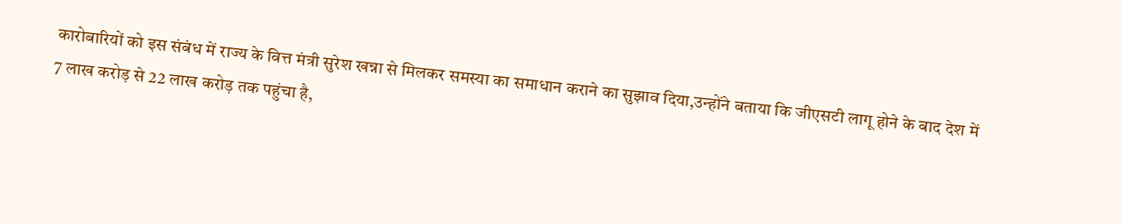कारोबारियों को इस संबंध में राज्य के वित्त मंत्री सुरेश खन्ना से मिलकर समस्या का समाधान कराने का सुझाव दिया,उन्होंने बताया कि जीएसटी लागू होने के बाद देश में 7 लाख करोड़ से 22 लाख करोड़ तक पहुंचा है,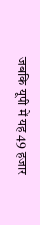जबकि यूपी में यह 49 हजार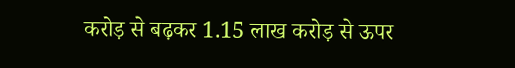करोड़ से बढ़कर 1.15 लाख करोड़ से ऊपर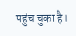पहुंच चुका है।